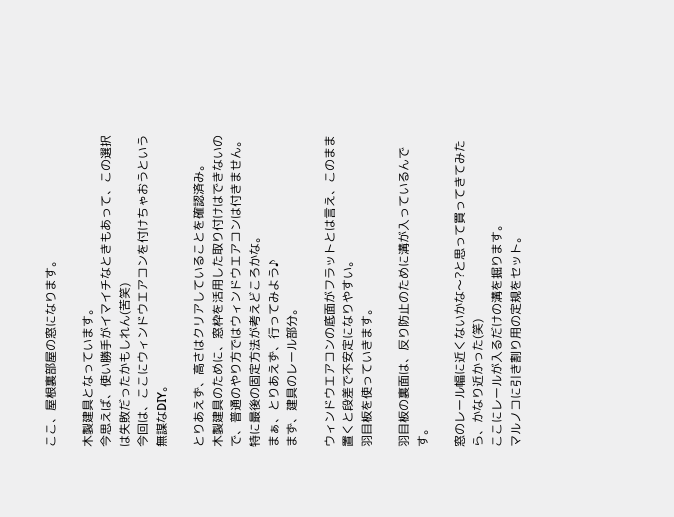ここ、屋根裏部屋の窓になります。

木製建具となっています。
今思えば、使い勝手がイマイチなときもあって、この選択は失敗だったかもしれん(苦笑)
今回は、ここにウィンドウエアコンを付けちゃおうという無謀なDIY。

とりあえず、高さはクリアしていることを確認済み。
木製建具のために、窓枠を活用した取り付けはできないので、普通のやり方ではウィンドウエアコンは付きません。
特に最後の固定方法が考えどころかな。
まぁ、とりあえず、行ってみよう♪
まず、建具のレール部分。

ウィンドウエアコンの底面がフラットとは言え、このまま置くと段差で不安定になりやすい。
羽目板を使っていきます。

羽目板の裏面は、反り防止のために溝が入っているんです。

窓のレール幅に近くないかな〜?と思って買ってきてみたら、かなり近かった(笑)
ここにレールが入るだけの溝を掘ります。
マルノコに引き割り用の定規をセット。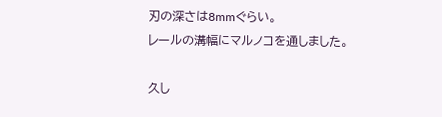刃の深さは8mmぐらい。
レールの溝幅にマルノコを通しました。

久し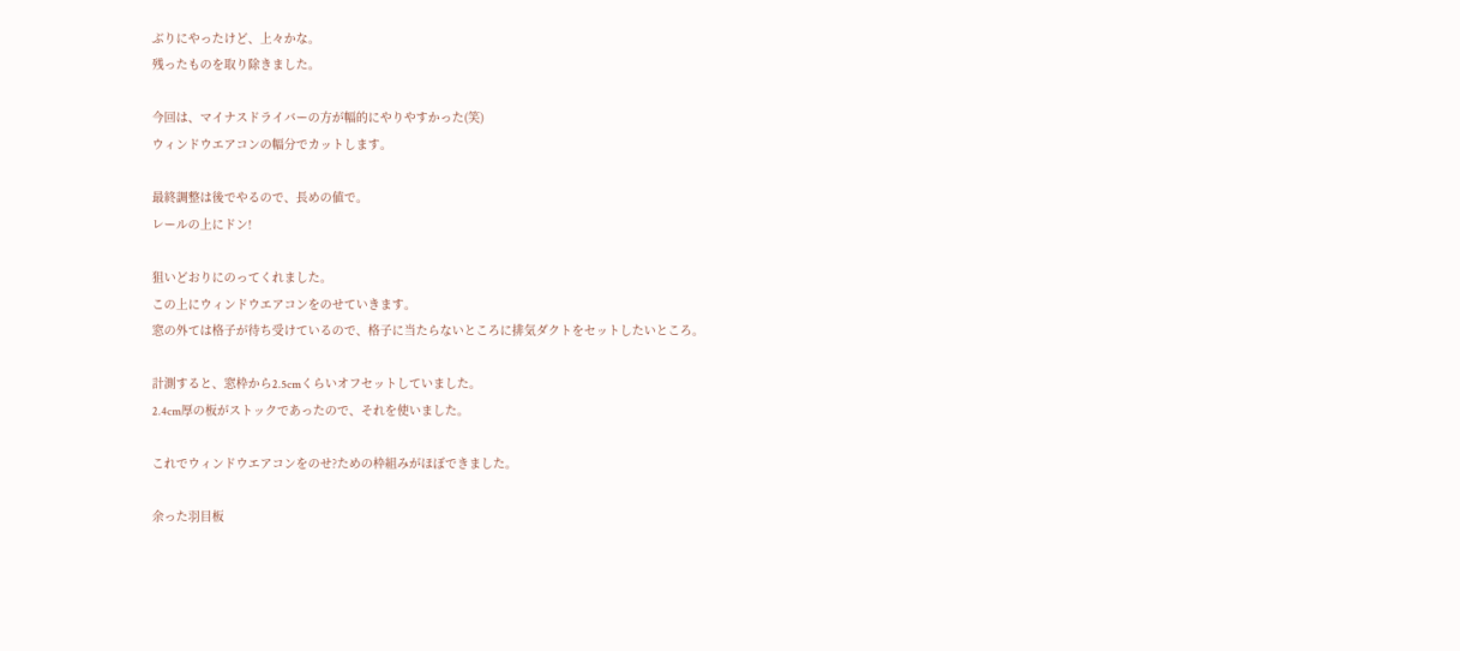ぶりにやったけど、上々かな。
残ったものを取り除きました。

今回は、マイナスドライバーの方が幅的にやりやすかった(笑)
ウィンドウエアコンの幅分でカットします。

最終調整は後でやるので、長めの値で。
レールの上にドン!

狙いどおりにのってくれました。
この上にウィンドウエアコンをのせていきます。
窓の外ては格子が待ち受けているので、格子に当たらないところに排気ダクトをセットしたいところ。

計測すると、窓枠から2.5cmくらいオフセットしていました。
2.4cm厚の板がストックであったので、それを使いました。

これでウィンドウエアコンをのせ?ための枠組みがほぼできました。

余った羽目板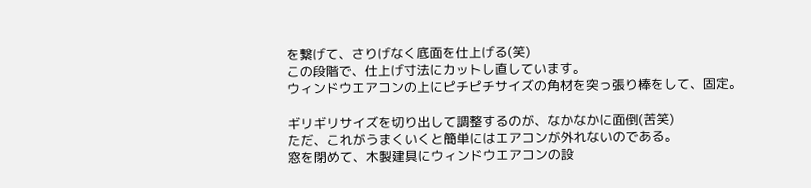を繋げて、さりげなく底面を仕上げる(笑)
この段階で、仕上げ寸法にカットし直しています。
ウィンドウエアコンの上にピチピチサイズの角材を突っ張り棒をして、固定。

ギリギリサイズを切り出して調整するのが、なかなかに面倒(苦笑)
ただ、これがうまくいくと簡単にはエアコンが外れないのである。
窓を閉めて、木製建具にウィンドウエアコンの設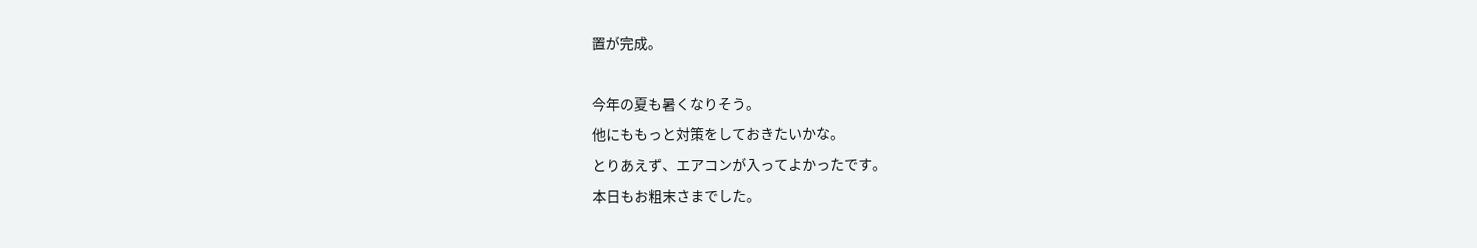置が完成。

今年の夏も暑くなりそう。
他にももっと対策をしておきたいかな。
とりあえず、エアコンが入ってよかったです。
本日もお粗末さまでした。